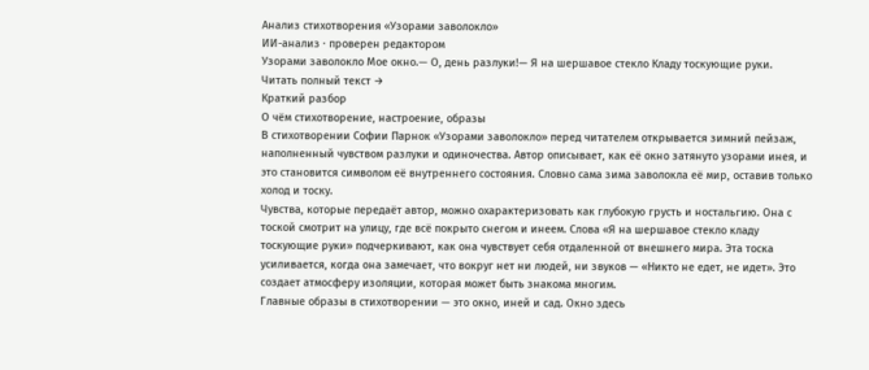Анализ стихотворения «Узорами заволокло»
ИИ-анализ · проверен редактором
Узорами заволокло Мое окно.— О, день разлуки!— Я на шершавое стекло Кладу тоскующие руки.
Читать полный текст →
Краткий разбор
О чём стихотворение, настроение, образы
В стихотворении Софии Парнок «Узорами заволокло» перед читателем открывается зимний пейзаж, наполненный чувством разлуки и одиночества. Автор описывает, как её окно затянуто узорами инея, и это становится символом её внутреннего состояния. Словно сама зима заволокла её мир, оставив только холод и тоску.
Чувства, которые передаёт автор, можно охарактеризовать как глубокую грусть и ностальгию. Она с тоской смотрит на улицу, где всё покрыто снегом и инеем. Слова «Я на шершавое стекло кладу тоскующие руки» подчеркивают, как она чувствует себя отдаленной от внешнего мира. Эта тоска усиливается, когда она замечает, что вокруг нет ни людей, ни звуков — «Никто не едет, не идет». Это создает атмосферу изоляции, которая может быть знакома многим.
Главные образы в стихотворении — это окно, иней и сад. Окно здесь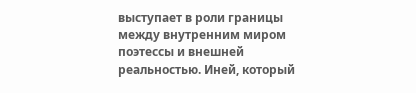выступает в роли границы между внутренним миром поэтессы и внешней реальностью. Иней, который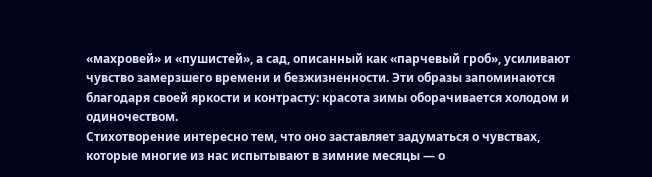«махровей» и «пушистей», а сад, описанный как «парчевый гроб», усиливают чувство замерзшего времени и безжизненности. Эти образы запоминаются благодаря своей яркости и контрасту: красота зимы оборачивается холодом и одиночеством.
Стихотворение интересно тем, что оно заставляет задуматься о чувствах, которые многие из нас испытывают в зимние месяцы — о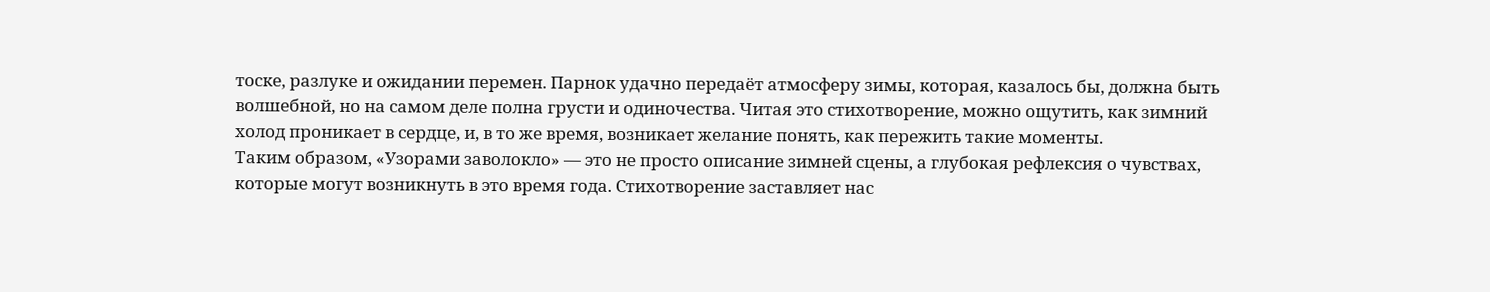тоске, разлуке и ожидании перемен. Парнок удачно передаёт атмосферу зимы, которая, казалось бы, должна быть волшебной, но на самом деле полна грусти и одиночества. Читая это стихотворение, можно ощутить, как зимний холод проникает в сердце, и, в то же время, возникает желание понять, как пережить такие моменты.
Таким образом, «Узорами заволокло» — это не просто описание зимней сцены, а глубокая рефлексия о чувствах, которые могут возникнуть в это время года. Стихотворение заставляет нас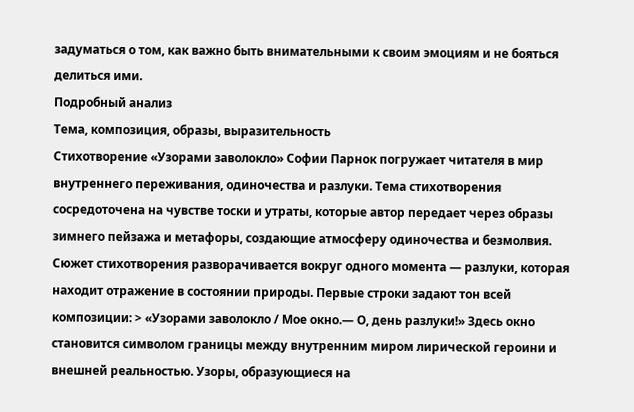задуматься о том, как важно быть внимательными к своим эмоциям и не бояться делиться ими.
Подробный анализ
Тема, композиция, образы, выразительность
Стихотворение «Узорами заволокло» Софии Парнок погружает читателя в мир внутреннего переживания, одиночества и разлуки. Тема стихотворения сосредоточена на чувстве тоски и утраты, которые автор передает через образы зимнего пейзажа и метафоры, создающие атмосферу одиночества и безмолвия.
Сюжет стихотворения разворачивается вокруг одного момента — разлуки, которая находит отражение в состоянии природы. Первые строки задают тон всей композиции: > «Узорами заволокло / Мое окно.— О, день разлуки!» Здесь окно становится символом границы между внутренним миром лирической героини и внешней реальностью. Узоры, образующиеся на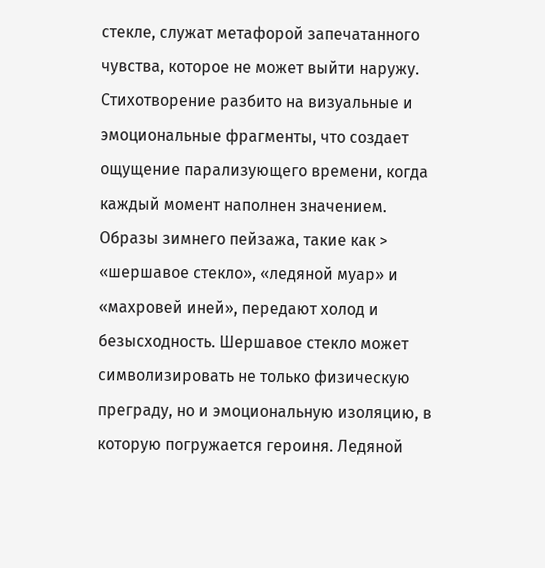стекле, служат метафорой запечатанного чувства, которое не может выйти наружу. Стихотворение разбито на визуальные и эмоциональные фрагменты, что создает ощущение парализующего времени, когда каждый момент наполнен значением.
Образы зимнего пейзажа, такие как > «шершавое стекло», «ледяной муар» и «махровей иней», передают холод и безысходность. Шершавое стекло может символизировать не только физическую преграду, но и эмоциональную изоляцию, в которую погружается героиня. Ледяной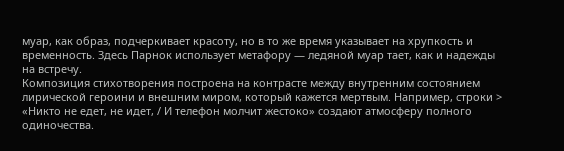муар, как образ, подчеркивает красоту, но в то же время указывает на хрупкость и временность. Здесь Парнок использует метафору — ледяной муар тает, как и надежды на встречу.
Композиция стихотворения построена на контрасте между внутренним состоянием лирической героини и внешним миром, который кажется мертвым. Например, строки > «Никто не едет, не идет, / И телефон молчит жестоко» создают атмосферу полного одиночества.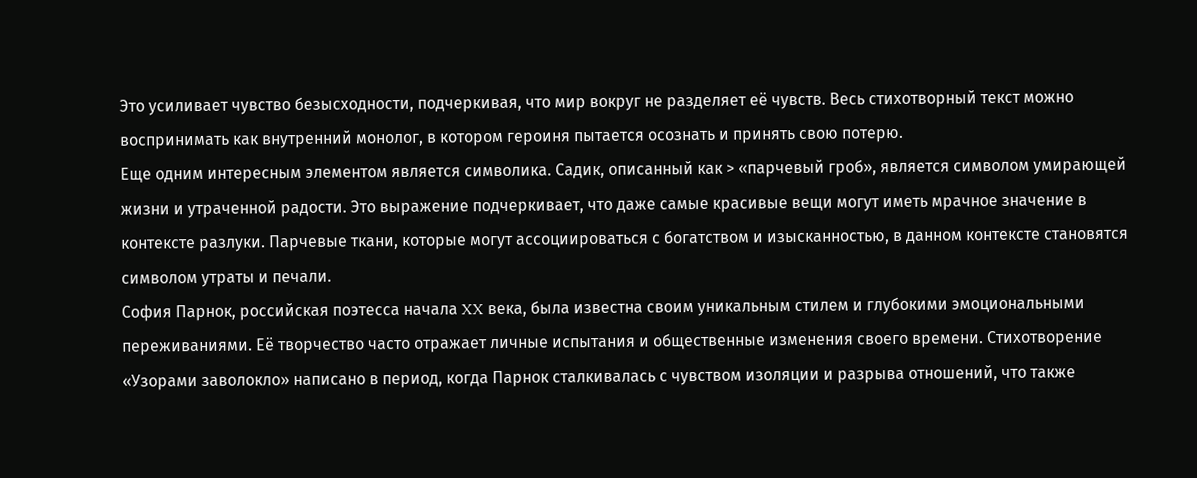Это усиливает чувство безысходности, подчеркивая, что мир вокруг не разделяет её чувств. Весь стихотворный текст можно воспринимать как внутренний монолог, в котором героиня пытается осознать и принять свою потерю.
Еще одним интересным элементом является символика. Садик, описанный как > «парчевый гроб», является символом умирающей жизни и утраченной радости. Это выражение подчеркивает, что даже самые красивые вещи могут иметь мрачное значение в контексте разлуки. Парчевые ткани, которые могут ассоциироваться с богатством и изысканностью, в данном контексте становятся символом утраты и печали.
София Парнок, российская поэтесса начала XX века, была известна своим уникальным стилем и глубокими эмоциональными переживаниями. Её творчество часто отражает личные испытания и общественные изменения своего времени. Стихотворение «Узорами заволокло» написано в период, когда Парнок сталкивалась с чувством изоляции и разрыва отношений, что также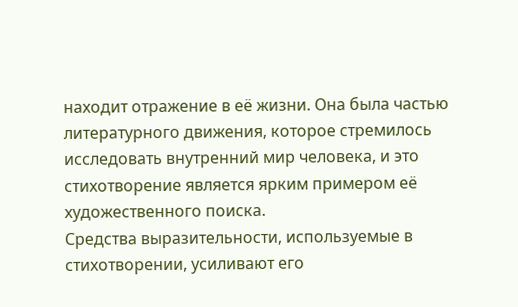находит отражение в её жизни. Она была частью литературного движения, которое стремилось исследовать внутренний мир человека, и это стихотворение является ярким примером её художественного поиска.
Средства выразительности, используемые в стихотворении, усиливают его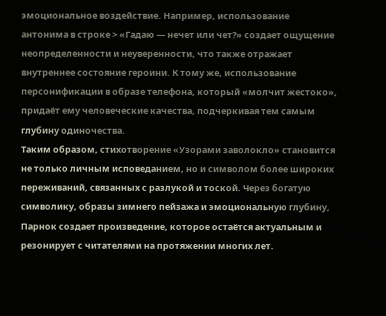эмоциональное воздействие. Например, использование антонима в строке > «Гадаю — нечет или чет?» создает ощущение неопределенности и неуверенности, что также отражает внутреннее состояние героини. К тому же, использование персонификации в образе телефона, который «молчит жестоко», придаёт ему человеческие качества, подчеркивая тем самым глубину одиночества.
Таким образом, стихотворение «Узорами заволокло» становится не только личным исповеданием, но и символом более широких переживаний, связанных с разлукой и тоской. Через богатую символику, образы зимнего пейзажа и эмоциональную глубину, Парнок создает произведение, которое остаётся актуальным и резонирует с читателями на протяжении многих лет.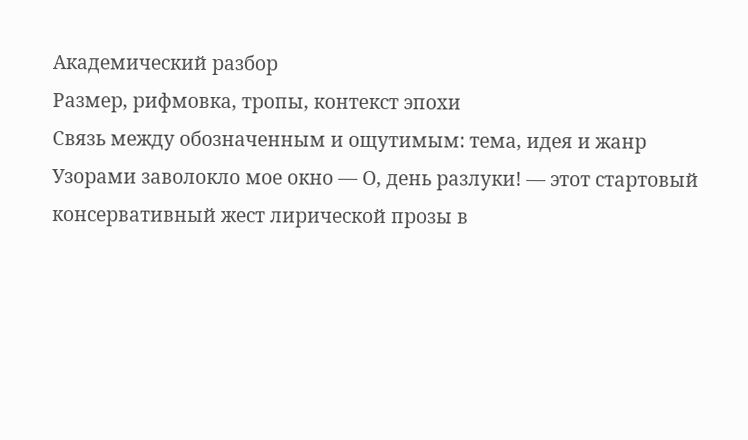Академический разбор
Размер, рифмовка, тропы, контекст эпохи
Связь между обозначенным и ощутимым: тема, идея и жанр
Узорами заволокло мое окно — О, день разлуки! — этот стартовый консервативный жест лирической прозы в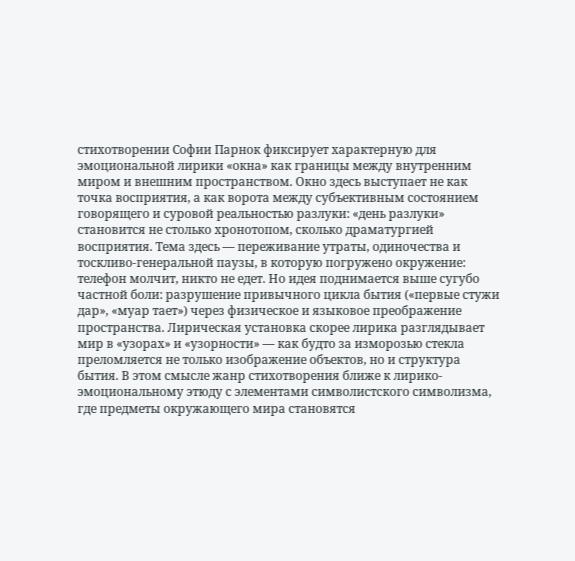стихотворении Софии Парнок фиксирует характерную для эмоциональной лирики «окна» как границы между внутренним миром и внешним пространством. Окно здесь выступает не как точка восприятия, а как ворота между субъективным состоянием говорящего и суровой реальностью разлуки: «день разлуки» становится не столько хронотопом, сколько драматургией восприятия. Тема здесь — переживание утраты, одиночества и тоскливо-генеральной паузы, в которую погружено окружение: телефон молчит, никто не едет. Но идея поднимается выше сугубо частной боли: разрушение привычного цикла бытия («первые стужи дар», «муар тает») через физическое и языковое преображение пространства. Лирическая установка скорее лирика разглядывает мир в «узорах» и «узорности» — как будто за изморозью стекла преломляется не только изображение объектов, но и структура бытия. В этом смысле жанр стихотворения ближе к лирико-эмоциональному этюду с элементами символистского символизма, где предметы окружающего мира становятся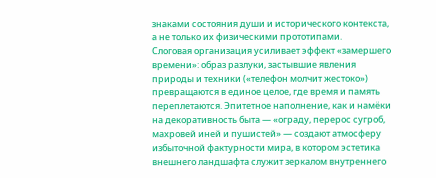знаками состояния души и исторического контекста, а не только их физическими прототипами.
Слоговая организация усиливает эффект «замершего времени»: образ разлуки, застывшие явления природы и техники («телефон молчит жестоко») превращаются в единое целое, где время и память переплетаются. Эпитетное наполнение, как и намёки на декоративность быта — «ограду, перерос сугроб, махровей иней и пушистей» — создают атмосферу избыточной фактурности мира, в котором эстетика внешнего ландшафта служит зеркалом внутреннего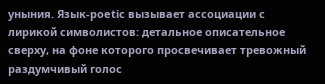уныния. Язык-poetic вызывает ассоциации с лирикой символистов: детальное описательное сверху, на фоне которого просвечивает тревожный раздумчивый голос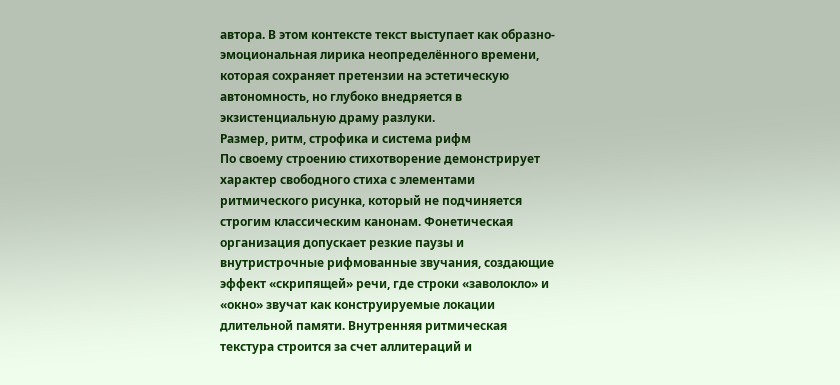автора. В этом контексте текст выступает как образно-эмоциональная лирика неопределённого времени, которая сохраняет претензии на эстетическую автономность, но глубоко внедряется в экзистенциальную драму разлуки.
Размер, ритм, строфика и система рифм
По своему строению стихотворение демонстрирует характер свободного стиха с элементами ритмического рисунка, который не подчиняется строгим классическим канонам. Фонетическая организация допускает резкие паузы и внутристрочные рифмованные звучания, создающие эффект «скрипящей» речи, где строки «заволокло» и «окно» звучат как конструируемые локации длительной памяти. Внутренняя ритмическая текстура строится за счет аллитераций и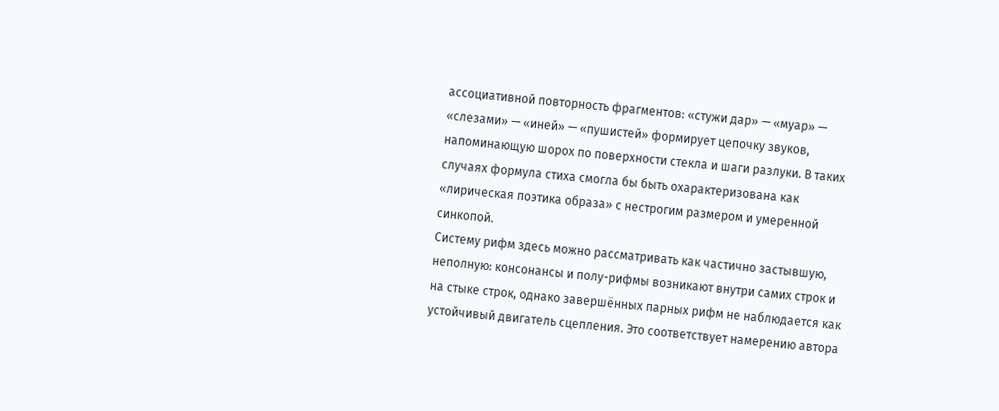ассоциативной повторность фрагментов: «стужи дар» — «муар» — «слезами» — «иней» — «пушистей» формирует цепочку звуков, напоминающую шорох по поверхности стекла и шаги разлуки. В таких случаях формула стиха смогла бы быть охарактеризована как «лирическая поэтика образа» с нестрогим размером и умеренной синкопой.
Систему рифм здесь можно рассматривать как частично застывшую, неполную: консонансы и полу-рифмы возникают внутри самих строк и на стыке строк, однако завершённых парных рифм не наблюдается как устойчивый двигатель сцепления. Это соответствует намерению автора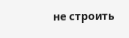не строить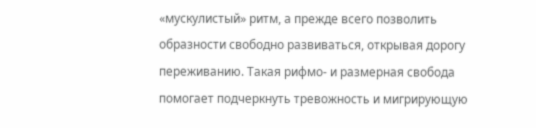«мускулистый» ритм, а прежде всего позволить образности свободно развиваться, открывая дорогу переживанию. Такая рифмо- и размерная свобода помогает подчеркнуть тревожность и мигрирующую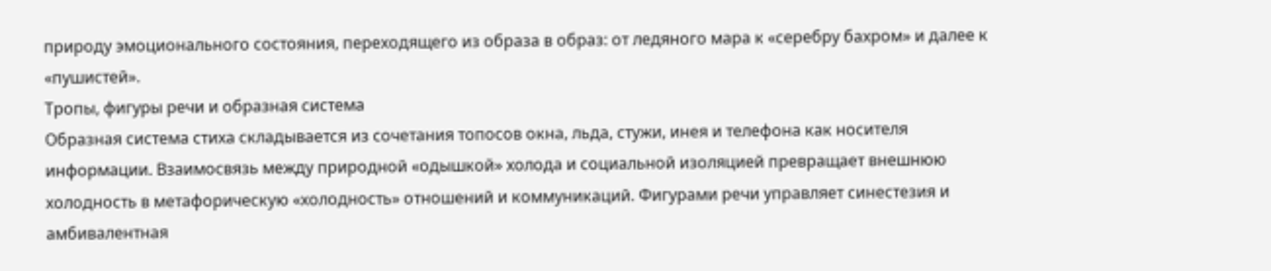природу эмоционального состояния, переходящего из образа в образ: от ледяного мара к «серебру бахром» и далее к «пушистей».
Тропы, фигуры речи и образная система
Образная система стиха складывается из сочетания топосов окна, льда, стужи, инея и телефона как носителя информации. Взаимосвязь между природной «одышкой» холода и социальной изоляцией превращает внешнюю холодность в метафорическую «холодность» отношений и коммуникаций. Фигурами речи управляет синестезия и амбивалентная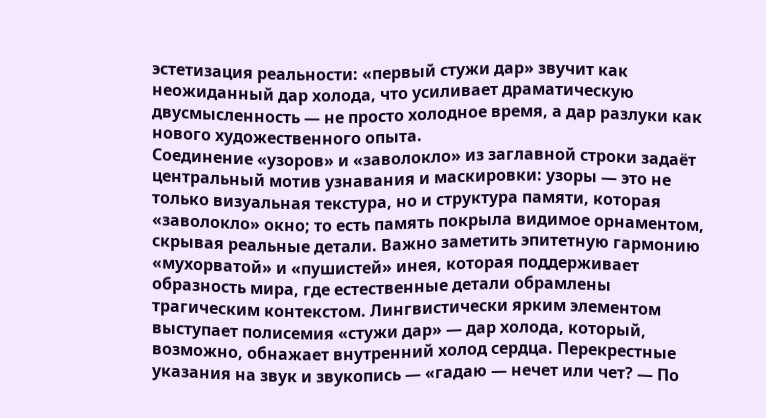эстетизация реальности: «первый стужи дар» звучит как неожиданный дар холода, что усиливает драматическую двусмысленность — не просто холодное время, а дар разлуки как нового художественного опыта.
Соединение «узоров» и «заволокло» из заглавной строки задаёт центральный мотив узнавания и маскировки: узоры — это не только визуальная текстура, но и структура памяти, которая «заволокло» окно; то есть память покрыла видимое орнаментом, скрывая реальные детали. Важно заметить эпитетную гармонию «мухорватой» и «пушистей» инея, которая поддерживает образность мира, где естественные детали обрамлены трагическим контекстом. Лингвистически ярким элементом выступает полисемия «стужи дар» — дар холода, который, возможно, обнажает внутренний холод сердца. Перекрестные указания на звук и звукопись — «гадaю — нечет или чет? — По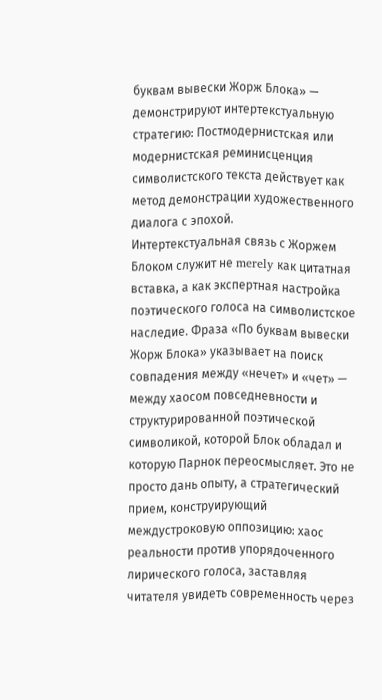буквам вывески Жорж Блока» — демонстрируют интертекстуальную стратегию: Постмодернистская или модернистская реминисценция символистского текста действует как метод демонстрации художественного диалога с эпохой.
Интертекстуальная связь с Жоржем Блоком служит не merely как цитатная вставка, а как экспертная настройка поэтического голоса на символистское наследие. Фраза «По буквам вывески Жорж Блока» указывает на поиск совпадения между «нечет» и «чет» — между хаосом повседневности и структурированной поэтической символикой, которой Блок обладал и которую Парнок переосмысляет. Это не просто дань опыту, а стратегический прием, конструирующий междустроковую оппозицию: хаос реальности против упорядоченного лирического голоса, заставляя читателя увидеть современность через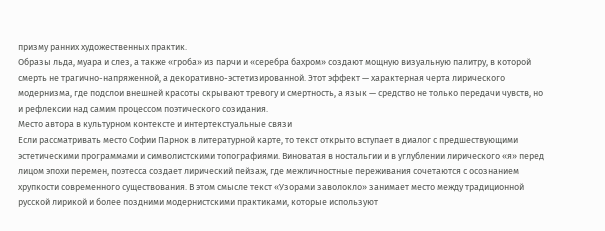призму ранних художественных практик.
Образы льда, муара и слез, а также «гроба» из парчи и «серебра бахром» создают мощную визуальную палитру, в которой смерть не трагично-напряженной, а декоративно-эстетизированной. Этот эффект — характерная черта лирического модернизма, где подслои внешней красоты скрывают тревогу и смертность, а язык — средство не только передачи чувств, но и рефлексии над самим процессом поэтического созидания.
Место автора в культурном контексте и интертекстуальные связи
Если рассматривать место Софии Парнок в литературной карте, то текст открыто вступает в диалог с предшествующими эстетическими программами и символистскими топографиями. Виноватая в ностальгии и в углублении лирического «я» перед лицом эпохи перемен, поэтесса создает лирический пейзаж, где межличностные переживания сочетаются с осознанием хрупкости современного существования. В этом смысле текст «Узорами заволокло» занимает место между традиционной русской лирикой и более поздними модернистскими практиками, которые используют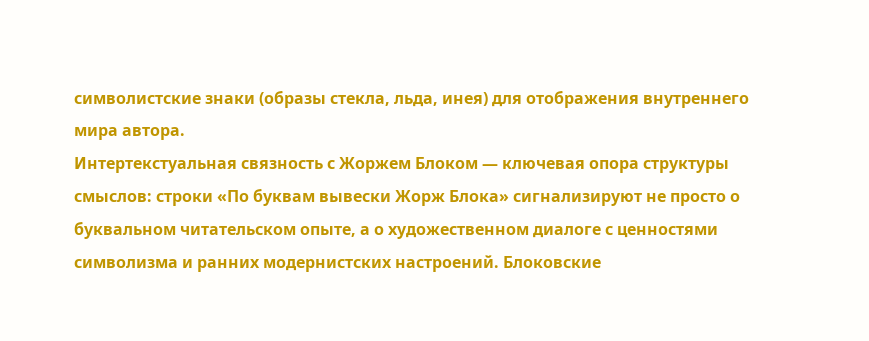символистские знаки (образы стекла, льда, инея) для отображения внутреннего мира автора.
Интертекстуальная связность с Жоржем Блоком — ключевая опора структуры смыслов: строки «По буквам вывески Жорж Блока» сигнализируют не просто о буквальном читательском опыте, а о художественном диалоге с ценностями символизма и ранних модернистских настроений. Блоковские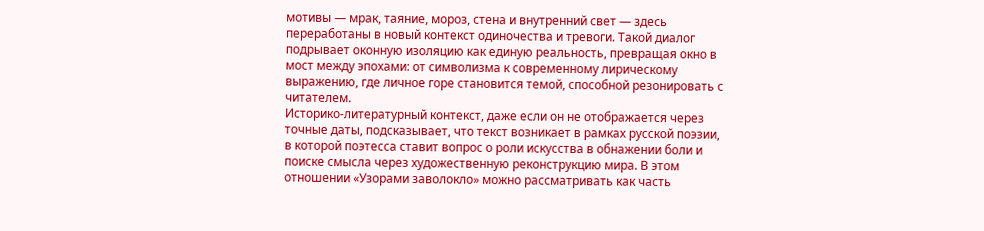мотивы — мрак, таяние, мороз, стена и внутренний свет — здесь переработаны в новый контекст одиночества и тревоги. Такой диалог подрывает оконную изоляцию как единую реальность, превращая окно в мост между эпохами: от символизма к современному лирическому выражению, где личное горе становится темой, способной резонировать с читателем.
Историко-литературный контекст, даже если он не отображается через точные даты, подсказывает, что текст возникает в рамках русской поэзии, в которой поэтесса ставит вопрос о роли искусства в обнажении боли и поиске смысла через художественную реконструкцию мира. В этом отношении «Узорами заволокло» можно рассматривать как часть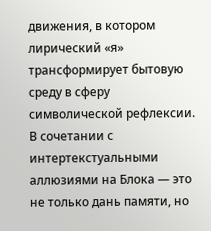движения, в котором лирический «я» трансформирует бытовую среду в сферу символической рефлексии. В сочетании с интертекстуальными аллюзиями на Блока — это не только дань памяти, но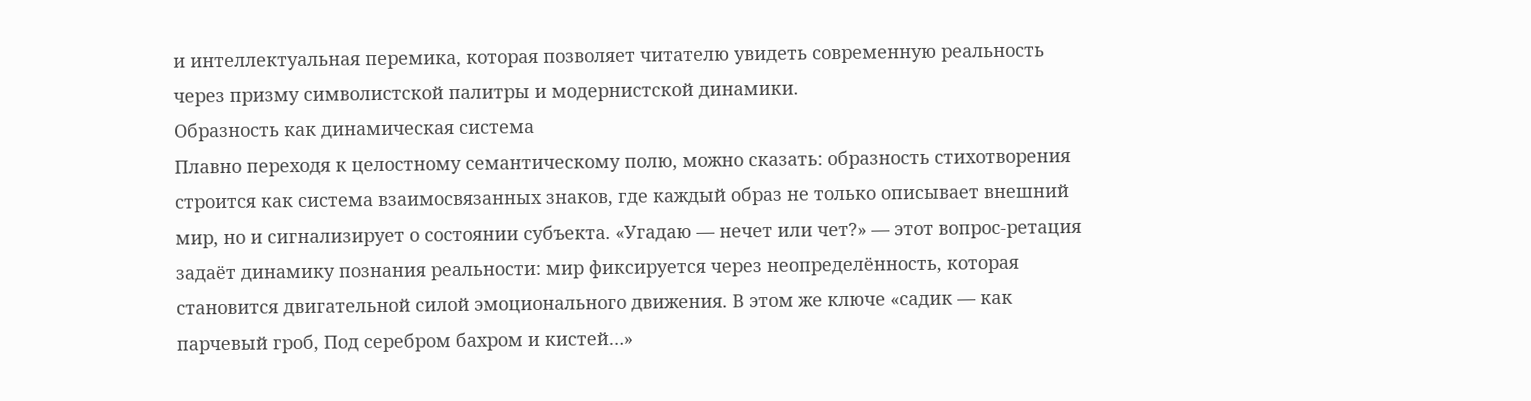и интеллектуальная перемика, которая позволяет читателю увидеть современную реальность через призму символистской палитры и модернистской динамики.
Образность как динамическая система
Плавно переходя к целостному семантическому полю, можно сказать: образность стихотворения строится как система взаимосвязанных знаков, где каждый образ не только описывает внешний мир, но и сигнализирует о состоянии субъекта. «Угадaю — нечет или чет?» — этот вопрос-ретация задаёт динамику познания реальности: мир фиксируется через неопределённость, которая становится двигательной силой эмоционального движения. В этом же ключе «садик — как парчевый гроб, Под серебром бахром и кистей…»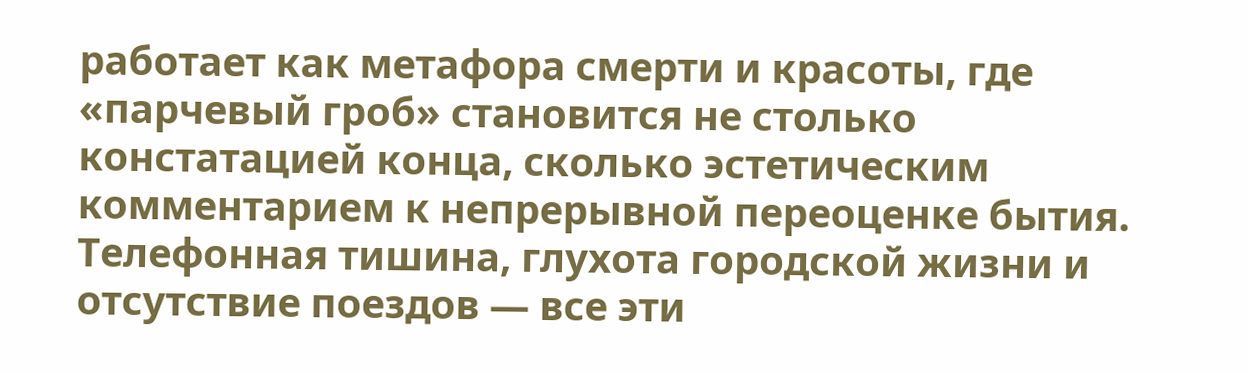работает как метафора смерти и красоты, где «парчевый гроб» становится не столько констатацией конца, сколько эстетическим комментарием к непрерывной переоценке бытия.
Телефонная тишина, глухота городской жизни и отсутствие поездов — все эти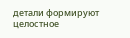детали формируют целостное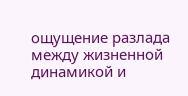ощущение разлада между жизненной динамикой и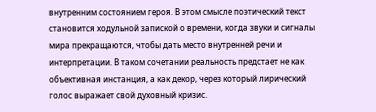внутренним состоянием героя. В этом смысле поэтический текст становится ходульной запиской о времени, когда звуки и сигналы мира прекращаются, чтобы дать место внутренней речи и интерпретации. В таком сочетании реальность предстает не как объективная инстанция, а как декор, через который лирический голос выражает свой духовный кризис.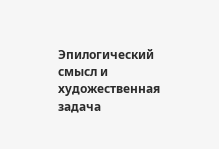Эпилогический смысл и художественная задача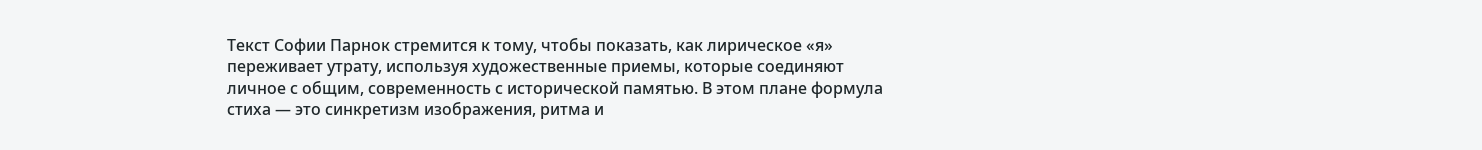Текст Софии Парнок стремится к тому, чтобы показать, как лирическое «я» переживает утрату, используя художественные приемы, которые соединяют личное с общим, современность с исторической памятью. В этом плане формула стиха — это синкретизм изображения, ритма и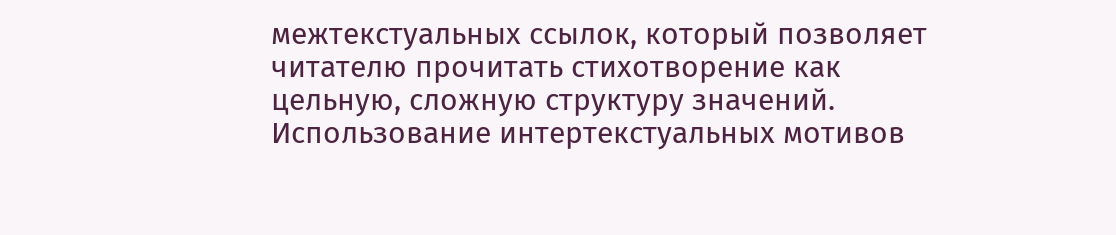межтекстуальных ссылок, который позволяет читателю прочитать стихотворение как цельную, сложную структуру значений. Использование интертекстуальных мотивов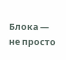Блока — не просто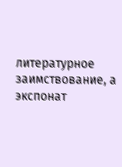литературное заимствование, а экспонат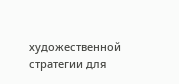художественной стратегии для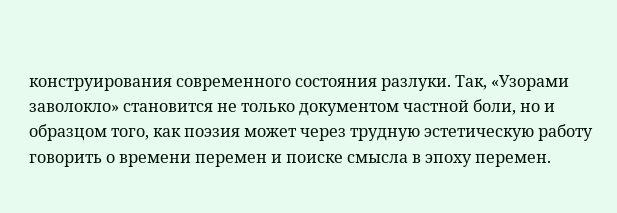конструирования современного состояния разлуки. Так, «Узорами заволокло» становится не только документом частной боли, но и образцом того, как поэзия может через трудную эстетическую работу говорить о времени перемен и поиске смысла в эпоху перемен.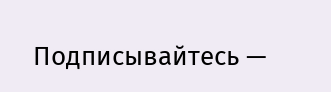Подписывайтесь —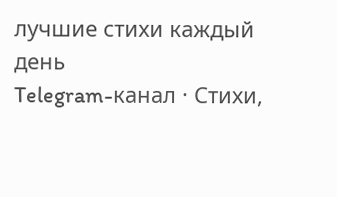лучшие стихи каждый день
Telegram-канал · Стихи,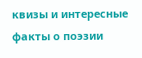квизы и интересные факты о поэзии